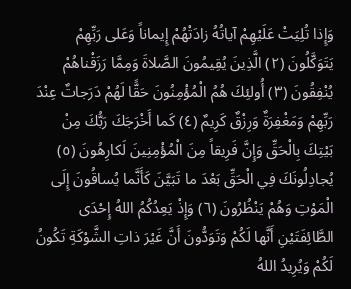وَإِذا تُلِيَتْ عَلَيْهِمْ آياتُهُ زادَتْهُمْ إِيماناً وَعَلى رَبِّهِمْ يَتَوَكَّلُونَ (٢) الَّذِينَ يُقِيمُونَ الصَّلاةَ وَمِمَّا رَزَقْناهُمْ يُنْفِقُونَ (٣) أُولئِكَ هُمُ الْمُؤْمِنُونَ حَقًّا لَهُمْ دَرَجاتٌ عِنْدَ رَبِّهِمْ وَمَغْفِرَةٌ وَرِزْقٌ كَرِيمٌ (٤) كَما أَخْرَجَكَ رَبُّكَ مِنْ بَيْتِكَ بِالْحَقِّ وَإِنَّ فَرِيقاً مِنَ الْمُؤْمِنِينَ لَكارِهُونَ (٥) يُجادِلُونَكَ فِي الْحَقِّ بَعْدَ ما تَبَيَّنَ كَأَنَّما يُساقُونَ إِلَى الْمَوْتِ وَهُمْ يَنْظُرُونَ (٦) وَإِذْ يَعِدُكُمُ اللهُ إِحْدَى الطَّائِفَتَيْنِ أَنَّها لَكُمْ وَتَوَدُّونَ أَنَّ غَيْرَ ذاتِ الشَّوْكَةِ تَكُونُ لَكُمْ وَيُرِيدُ اللهُ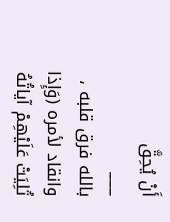أَنْ يُحِقَّ
___
بالله فرق قلبه ، وانقاد لأمره (وَإِذا تُلِيَتْ عَلَيْهِمْ آياتُهُ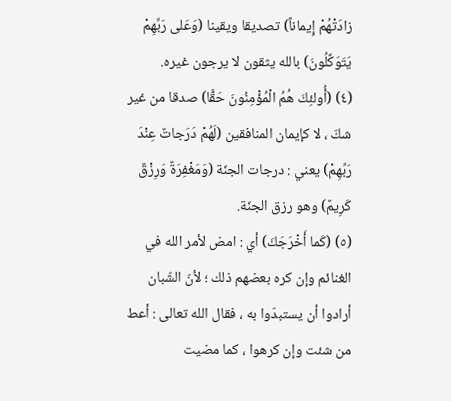زادَتْهُمْ إِيماناً) تصديقا ويقينا (وَعَلى رَبِّهِمْ يَتَوَكَّلُونَ) بالله يثقون لا يرجون غيره.
(٤) (أُولئِكَ هُمُ الْمُؤْمِنُونَ حَقًّا) صدقا من غير شكّ ، لا كإيمان المنافقين (لَهُمْ دَرَجاتٌ عِنْدَ رَبِّهِمْ) يعني : درجات الجنّة (وَمَغْفِرَةٌ وَرِزْقٌ كَرِيمٌ) وهو رزق الجنّة.
(٥) (كَما أَخْرَجَكَ) أي : امض لأمر الله في الغنائم وإن كره بعضهم ذلك ؛ لأنّ الشّبان أرادوا أن يستبدّوا به ، فقال الله تعالى : أعط من شئت وإن كرهوا ، كما مضيت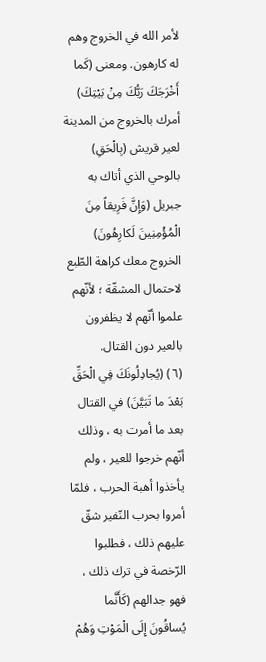لأمر الله في الخروج وهم له كارهون. ومعنى (كَما أَخْرَجَكَ رَبُّكَ مِنْ بَيْتِكَ) أمرك بالخروج من المدينة لعير قريش (بِالْحَقِ) بالوحي الذي أتاك به جبريل (وَإِنَّ فَرِيقاً مِنَ الْمُؤْمِنِينَ لَكارِهُونَ) الخروج معك كراهة الطّبع لاحتمال المشقّة ؛ لأنّهم علموا أنّهم لا يظفرون بالعير دون القتال.
(٦) (يُجادِلُونَكَ فِي الْحَقِّ بَعْدَ ما تَبَيَّنَ) في القتال بعد ما أمرت به ، وذلك أنّهم خرجوا للعير ، ولم يأخذوا أهبة الحرب ، فلمّا أمروا بحرب النّفير شقّ عليهم ذلك ، فطلبوا الرّخصة في ترك ذلك ، فهو جدالهم (كَأَنَّما يُساقُونَ إِلَى الْمَوْتِ وَهُمْ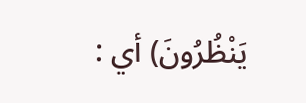يَنْظُرُونَ) أي :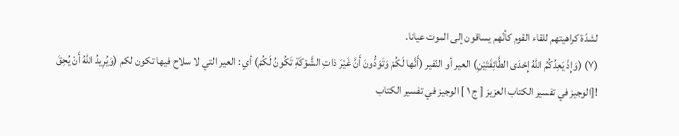لشدّة كراهيتهم للقاء القوم كأنّهم يساقون إلى الموت عيانا.
(٧) (وَإِذْ يَعِدُكُمُ اللهُ إِحْدَى الطَّائِفَتَيْنِ) العير أو النّفير (أَنَّها لَكُمْ وَتَوَدُّونَ أَنَّ غَيْرَ ذاتِ الشَّوْكَةِ تَكُونُ لَكُمْ) أي : العير التي لا سلاح فيها تكون لكم (وَيُرِيدُ اللهُ أَنْ يُحِقَ
![الوجيز في تفسير الكتاب العزيز [ ج ١ ] الوجيز في تفسير الكتاب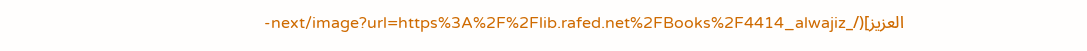العزيز](/_next/image?url=https%3A%2F%2Flib.rafed.net%2FBooks%2F4414_alwajiz-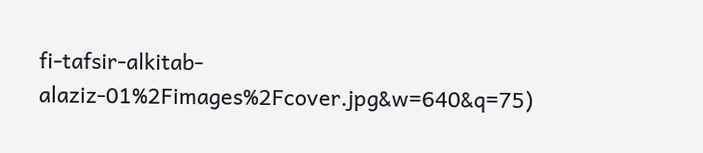fi-tafsir-alkitab-alaziz-01%2Fimages%2Fcover.jpg&w=640&q=75)